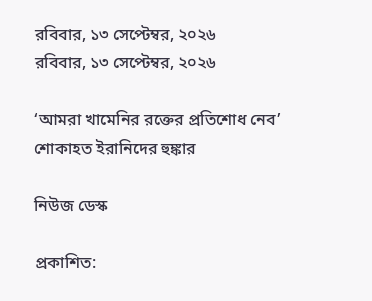রবিবার, ১৩ সেপ্টেম্বর, ২০২৬
রবিবার, ১৩ সেপ্টেম্বর, ২০২৬

‘আমরা খামেনির রক্তের প্রতিশোধ নেব’ শোকাহত ইরানিদের হুঙ্কার

নিউজ ডেস্ক

প্রকাশিত: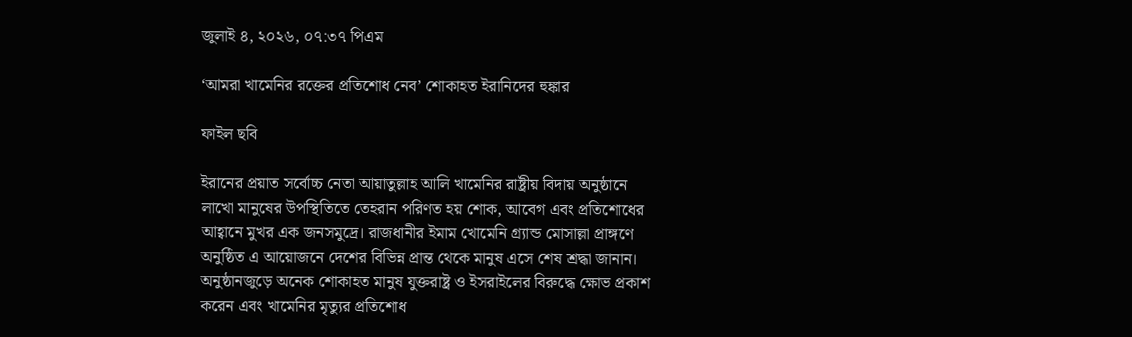জুলাই ৪, ২০২৬, ০৭:৩৭ পিএম

‘আমরা খামেনির রক্তের প্রতিশোধ নেব’ শোকাহত ইরানিদের হুঙ্কার

ফাইল ছবি

ইরানের প্রয়াত সর্বোচ্চ নেতা আয়াতুল্লাহ আলি খামেনির রাষ্ট্রীয় বিদায় অনুষ্ঠানে লাখো মানুষের উপস্থিতিতে তেহরান পরিণত হয় শোক, আবেগ এবং প্রতিশোধের আহ্বানে মুখর এক জনসমুদ্রে। রাজধানীর ইমাম খোমেনি গ্র্যান্ড মোসাল্লা প্রাঙ্গণে অনুষ্ঠিত এ আয়োজনে দেশের বিভিন্ন প্রান্ত থেকে মানুষ এসে শেষ শ্রদ্ধা জানান। অনুষ্ঠানজুড়ে অনেক শোকাহত মানুষ যুক্তরাষ্ট্র ও ইসরাইলের বিরুদ্ধে ক্ষোভ প্রকাশ করেন এবং খামেনির মৃত্যুর প্রতিশোধ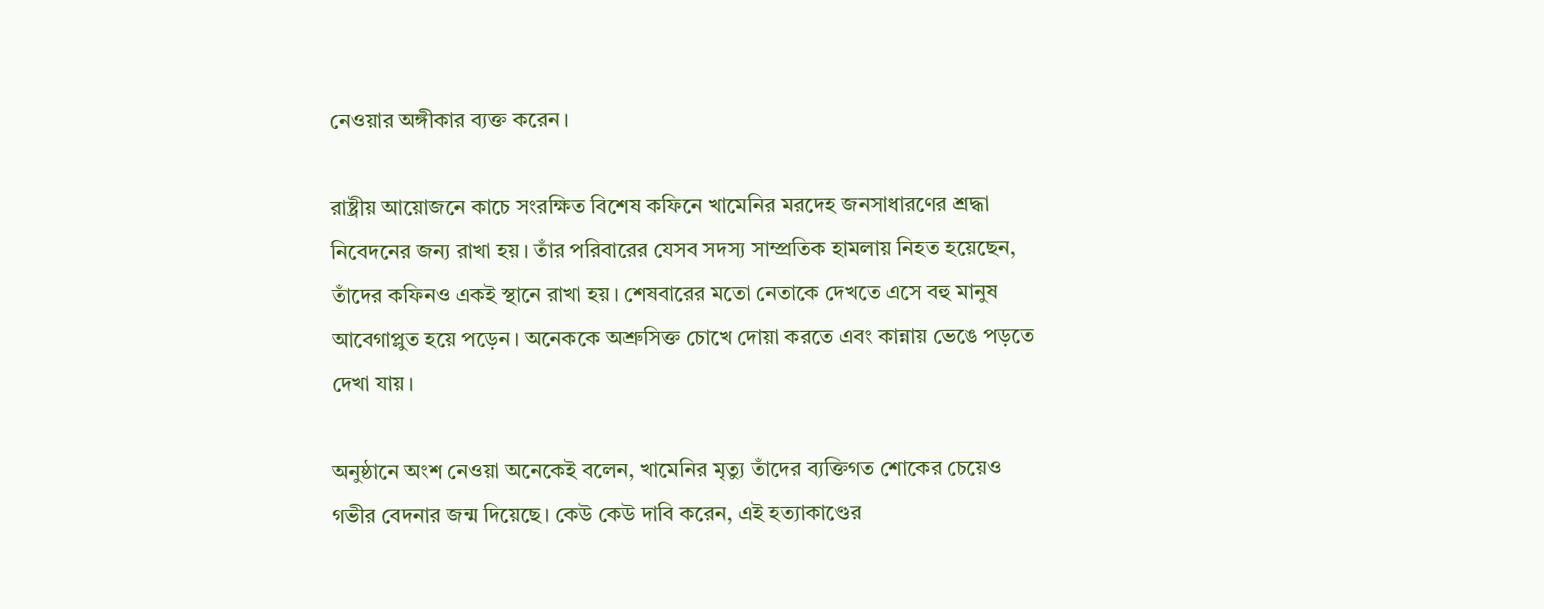নেওয়ার অঙ্গীকার ব্যক্ত করেন।

রাষ্ট্রীয় আয়োজনে কাচে সংরক্ষিত বিশেষ কফিনে খামেনির মরদেহ জনসাধারণের শ্রদ্ধা নিবেদনের জন্য রাখা হয়। তাঁর পরিবারের যেসব সদস্য সাম্প্রতিক হামলায় নিহত হয়েছেন, তাঁদের কফিনও একই স্থানে রাখা হয়। শেষবারের মতো নেতাকে দেখতে এসে বহু মানুষ আবেগাপ্লুত হয়ে পড়েন। অনেককে অশ্রুসিক্ত চোখে দোয়া করতে এবং কান্নায় ভেঙে পড়তে দেখা যায়।

অনুষ্ঠানে অংশ নেওয়া অনেকেই বলেন, খামেনির মৃত্যু তাঁদের ব্যক্তিগত শোকের চেয়েও গভীর বেদনার জন্ম দিয়েছে। কেউ কেউ দাবি করেন, এই হত্যাকাণ্ডের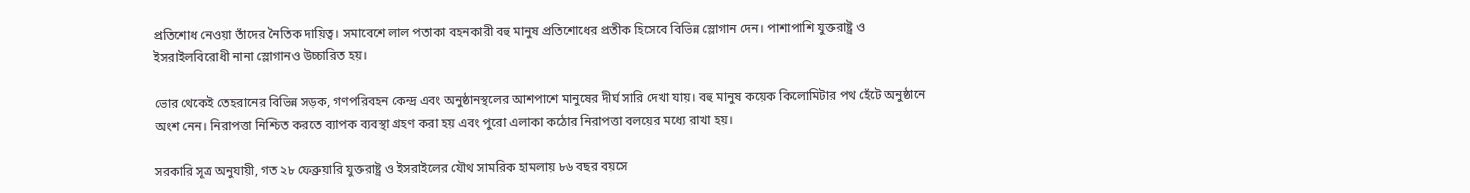প্রতিশোধ নেওয়া তাঁদের নৈতিক দায়িত্ব। সমাবেশে লাল পতাকা বহনকারী বহু মানুষ প্রতিশোধের প্রতীক হিসেবে বিভিন্ন স্লোগান দেন। পাশাপাশি যুক্তরাষ্ট্র ও ইসরাইলবিরোধী নানা স্লোগানও উচ্চারিত হয়।

ভোর থেকেই তেহরানের বিভিন্ন সড়ক, গণপরিবহন কেন্দ্র এবং অনুষ্ঠানস্থলের আশপাশে মানুষের দীর্ঘ সারি দেখা যায়। বহু মানুষ কয়েক কিলোমিটার পথ হেঁটে অনুষ্ঠানে অংশ নেন। নিরাপত্তা নিশ্চিত করতে ব্যাপক ব্যবস্থা গ্রহণ করা হয় এবং পুরো এলাকা কঠোর নিরাপত্তা বলয়ের মধ্যে রাখা হয়।

সরকারি সূত্র অনুযায়ী, গত ২৮ ফেব্রুয়ারি যুক্তরাষ্ট্র ও ইসরাইলের যৌথ সামরিক হামলায় ৮৬ বছর বয়সে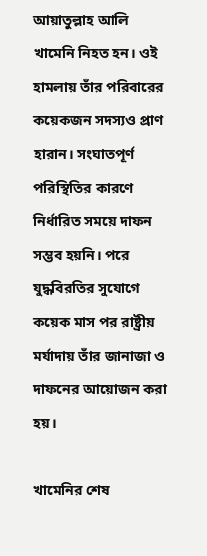আয়াতুল্লাহ আলি খামেনি নিহত হন। ওই হামলায় তাঁর পরিবারের কয়েকজন সদস্যও প্রাণ হারান। সংঘাতপূর্ণ পরিস্থিতির কারণে নির্ধারিত সময়ে দাফন সম্ভব হয়নি। পরে যুদ্ধবিরতির সুযোগে কয়েক মাস পর রাষ্ট্রীয় মর্যাদায় তাঁর জানাজা ও দাফনের আয়োজন করা হয়।

খামেনির শেষ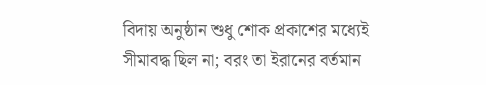বিদায় অনুষ্ঠান শুধু শোক প্রকাশের মধ্যেই সীমাবদ্ধ ছিল না; বরং তা ইরানের বর্তমান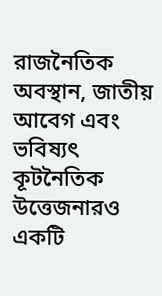রাজনৈতিক অবস্থান, জাতীয় আবেগ এবং ভবিষ্যৎ কূটনৈতিক উত্তেজনারও একটি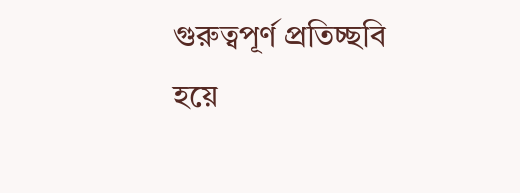গুরুত্বপূর্ণ প্রতিচ্ছবি হয়ে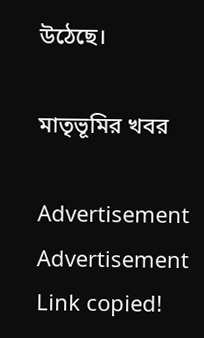উঠেছে।

মাতৃভূমির খবর

Advertisement
Advertisement
Link copied!